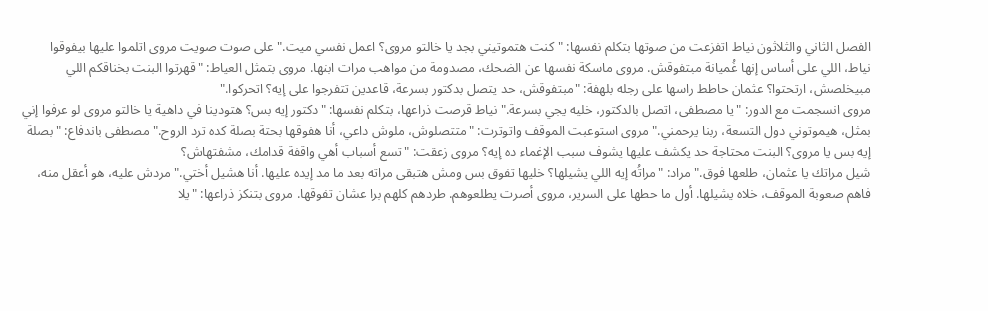الفصل الثاني والثلاثون نياط اتفزعت من صوتها بتكلم نفسها: "كنت هتموتيني بجد يا خالتو مروى؟ اعمل نفسي ميت." على صوت صويت مروى اتلموا عليها بيفوقوا نياط، اللي على أساس إنها غُميانة مبتفوقش. مروى ماسكة نفسها عن الضحك، مصدومة من مواهب مرات ابنها. مروى بتمثل العياط: "قهرتوا البنت بخناقكم اللي مبيخلصش، ارتحتوا؟ عثمان حاطط راسها على رجله بلهفة: "مبتفوقش، حد يتصل بدكتور بسرعة، قاعدين تتفرجوا على إيه؟ اتحركوا."
مروى انسجمت مع الدور: "يا مصطفى، اتصل بالدكتور، خليه يجي بسرعة." نياط قرصت ذراعها، بتكلم نفسها: "دكتور إيه بس؟ هتودينا في داهية يا خالتو مروى لو عرفوا إني بمثل، هيموتوني دول التسعة، ربنا يرحمني." مروى استوعبت الموقف واتوترت: "متتصلوش، ملوش داعي، أنا هفوقها بحتة بصلة كده ترد الروح." مصطفى باندفاع: "بصلة إيه بس يا مروى؟ البنت محتاجة حد يكشف عليها يشوف سبب الإغماء ده إيه؟ مروى زعقت: "تسع أسباب أهي واقفة قدامك، مشفتهاش؟
شيل مراتك يا عثمان، طلعها فوق." مراد: "مراتُه إيه اللي يشيلها؟ خليها تفوق بس ومش هتبقى مراته بعد ما مد إيده عليها. أنا هشيل أختي." مردش عليه، هو أعقل منه، فاهم صعوبة الموقف، خلاه يشيلها. أول ما حطها على السرير، مروى أصرت يطلعوهم. طردهم كلهم برا عشان تفوقها. مروى بتنكز ذراعها: "يلا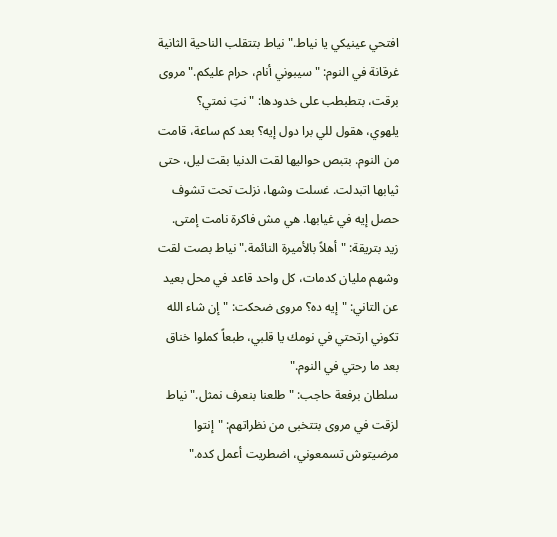افتحي عينيكي يا نياط." نياط بتتقلب الناحية الثانية غرقانة في النوم: "سيبوني أنام، حرام عليكم." مروى برقت، بتطبطب على خدودها: "نتِ نمتي؟
يلهوي، هقول للي برا دول إيه؟ بعد كم ساعة، قامت من النوم. بتبص حواليها لقت الدنيا بقت ليل، حتى ثيابها اتبدلت. غسلت وشها، نزلت تحت تشوف حصل إيه في غيابها. هي مش فاكرة نامت إمتى. زيد بتريقة: "أهلاً بالأميرة النائمة." نياط بصت لقت وشهم مليان كدمات، كل واحد قاعد في محل بعيد عن التاني: "إيه ده؟ مروى ضحكت: "إن شاء الله تكوني ارتحتي في نومك يا قلبي، طبعاً كملوا خناق بعد ما رحتي في النوم."
سلطان برفعة حاجب: "طلعنا بنعرف نمثل." نياط لزقت في مروى بتتخبى من نظراتهم: "إنتوا مرضيتوش تسمعوني، اضطريت أعمل كده."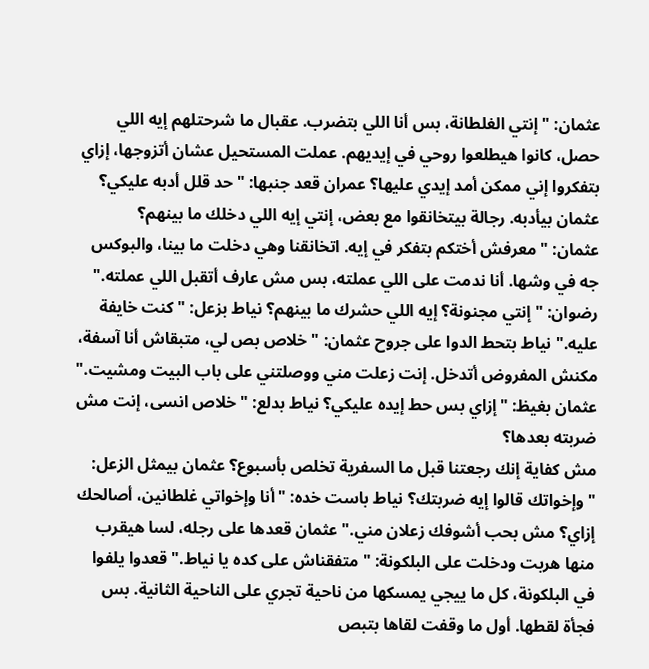عثمان: "إنتي الغلطانة، بس أنا اللي بتضرب. عقبال ما شرحتلهم إيه اللي حصل، كانوا هيطلعوا روحي في إيديهم. عملت المستحيل عشان أتزوجها، إزاي بتفكروا إني ممكن أمد إيدي عليها؟ عمران قعد جنبها: "حد قلل أدبه عليكي؟ عثمان بيأدبه. رجالة بيتخانقوا مع بعض، إنتي إيه اللي دخلك ما بينهم؟
عثمان: "معرفش أختكم بتفكر في إيه. اتخانقنا وهي دخلت ما بينا، والبوكس جه في وشها. أنا ندمت على اللي عملته، بس مش عارف أتقبل اللي عملته." رضوان: "إنتي مجنونة؟ إيه اللي حشرك ما بينهم؟ نياط بزعل: "كنت خايفة عليه." نياط بتحط الدوا على جروح عثمان: "خلاص بص لي، متبقاش أنا آسفة، مكنش المفروض أتدخل. إنت زعلت مني ووصلتني على باب البيت ومشيت." عثمان بغيظ: "إزاي بس حط إيده عليكي؟ نياط بدلع: "خلاص انسى، إنت مش ضربته بعدها؟
مش كفاية إنك رجعتنا قبل ما السفرية تخلص بأسبوع؟ عثمان بيمثل الزعل: "وإخواتك قالوا إيه ضربتك؟ نياط باست خده: "أنا وإخواتي غلطانين، أصالحك إزاي؟ مش بحب أشوفك زعلان مني." عثمان قعدها على رجله، لسا هيقرب منها هربت ودخلت على البلكونة: "متفقناش على كده يا نياط." قعدوا يلفوا في البلكونة، كل ما ييجي يمسكها من ناحية تجري على الناحية الثانية. بس فجأة لقطها. أول ما وقفت لقاها بتبص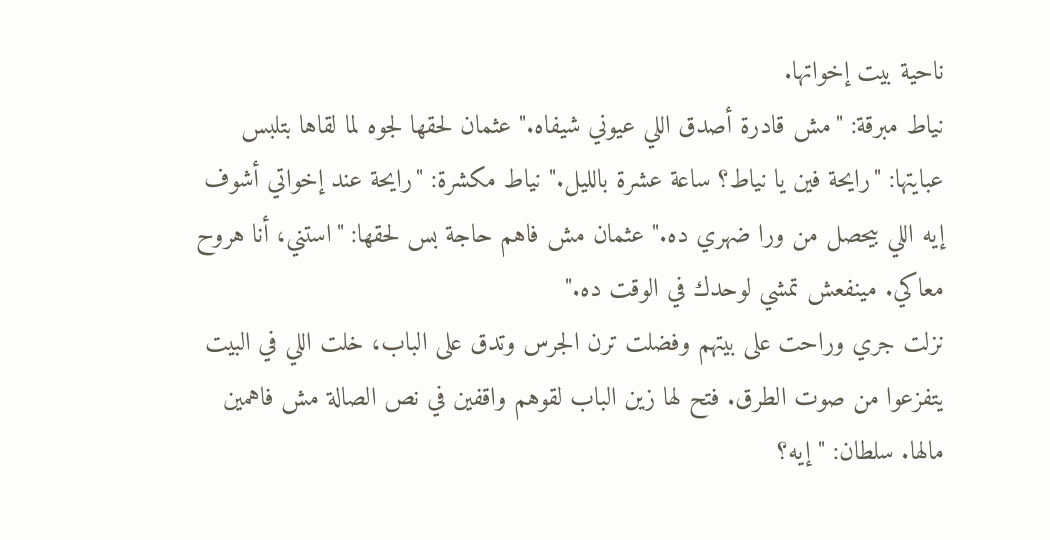ناحية بيت إخواتها.
نياط مبرقة: "مش قادرة أصدق اللي عيوني شيفاه." عثمان لحقها لجوه لما لقاها بتلبس عبايتها: "رايحة فين يا نياط؟ ساعة عشرة بالليل." نياط مكشرة: "رايحة عند إخواتي أشوف إيه اللي بيحصل من ورا ضهري ده." عثمان مش فاهم حاجة بس لحقها: "استني، أنا هروح معاكي. مينفعش تمشي لوحدك في الوقت ده."
نزلت جري وراحت على بيتهم وفضلت ترن الجرس وتدق على الباب، خلت اللي في البيت يتفزعوا من صوت الطرق. فتح لها زين الباب لقوهم واقفين في نص الصالة مش فاهمين مالها. سلطان: "إيه؟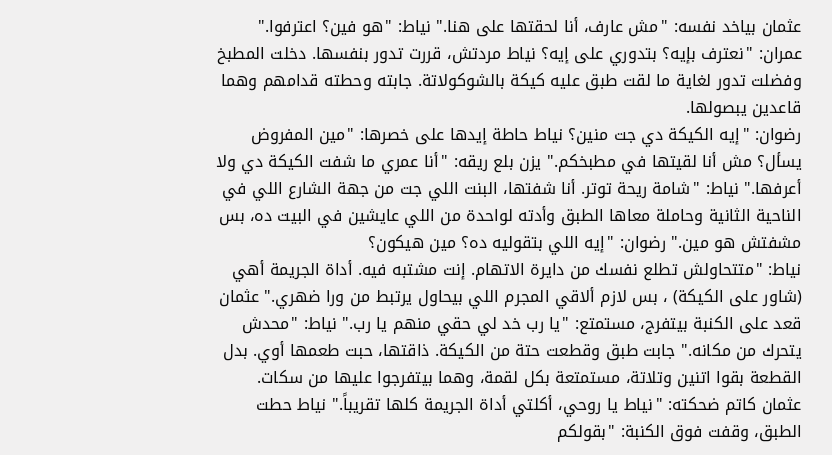عثمان بياخد نفسه: "مش عارف، أنا لحقتها على هنا." نياط: "هو فين؟ اعترفوا." عمران: "نعترف بإيه؟ بتدوري على إيه؟ نياط مردتش، قررت تدور بنفسها. دخلت المطبخ وفضلت تدور لغاية ما لقت طبق عليه كيكة بالشوكولاتة. جابته وحطته قدامهم وهما قاعدين يبصولها.
رضوان: "إيه الكيكة دي جت منين؟ نياط حاطة إيدها على خصرها: "مين المفروض يسأل؟ مش أنا لقيتها في مطبخكم." يزن بلع ريقه: "أنا عمري ما شفت الكيكة دي ولا أعرفها." نياط: "شامة ريحة توتر. أنا شفتها، البنت اللي جت من جهة الشارع اللي في الناحية الثانية وحاملة معاها الطبق وأدته لواحدة من اللي عايشين في البيت ده، بس مشفتش هو مين." رضوان: "إيه اللي بتقوليه ده؟ مين هيكون؟
نياط: "متتحاولش تطلع نفسك من دايرة الاتهام. إنت مشتبه فيه. أداة الجريمة أهي (شاور على الكيكة) ، بس لازم ألاقي المجرم اللي بيحاول يرتبط من ورا ضهري." عثمان قعد على الكنبة بيتفرج، مستمتع: "يا رب خد لي حقي منهم يا رب." نياط: "محدش يتحرك من مكانه." جابت طبق وقطعت حتة من الكيكة. ذاقتها، حبت طعمها أوي. بدل القطعة بقوا اتنين وتلاتة، مستمتعة بكل لقمة، وهما بيتفرجوا عليها من سكات.
عثمان كاتم ضحكته: "نياط يا روحي، أكلتي أداة الجريمة كلها تقريباً." نياط حطت الطبق، وقفت فوق الكنبة: "بقولكم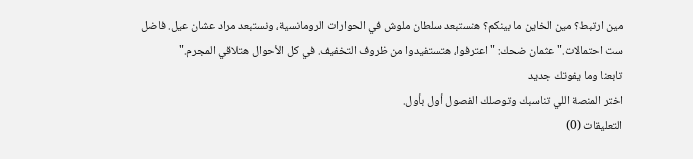مين ارتبط؟ مين الخاين ما بينكم؟ هنستبعد سلطان ملوش في الحوارات الرومانسية، ونستبعد مراد عشان عيل. فاضل ست احتمالات." عثمان ضحك: "اعترفوا، هتستفيدوا من ظروف التخفيف. في كل الأحوال هتلاقي المجرم."
تابعنا وما يفوتك جديد
اختر المنصة اللي تناسبك وتوصلك الفصول أول بأول.
التعليقات (0)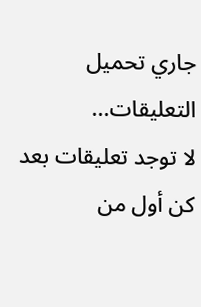جاري تحميل التعليقات...
لا توجد تعليقات بعد
كن أول من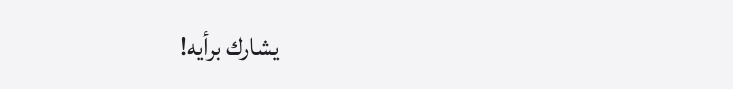يشارك برأيه!